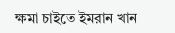ক্ষমা চাইতে ইমরান খান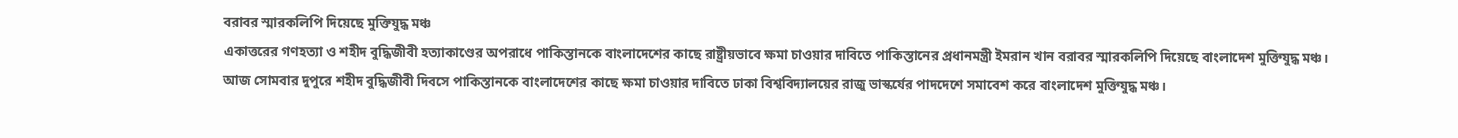বরাবর স্মারকলিপি দিয়েছে মুক্তিযুদ্ধ মঞ্চ
একাত্তরের গণহত্যা ও শহীদ বুদ্ধিজীবী হত্যাকাণ্ডের অপরাধে পাকিস্তানকে বাংলাদেশের কাছে রাষ্ট্রীয়ভাবে ক্ষমা চাওয়ার দাবিতে পাকিস্তানের প্রধানমন্ত্রী ইমরান খান বরাবর স্মারকলিপি দিয়েছে বাংলাদেশ মুক্তিযুদ্ধ মঞ্চ।
আজ সোমবার দুপুরে শহীদ বুদ্ধিজীবী দিবসে পাকিস্তানকে বাংলাদেশের কাছে ক্ষমা চাওয়ার দাবিতে ঢাকা বিশ্ববিদ্যালয়ের রাজু ভাস্কর্যের পাদদেশে সমাবেশ করে বাংলাদেশ মুক্তিযুদ্ধ মঞ্চ।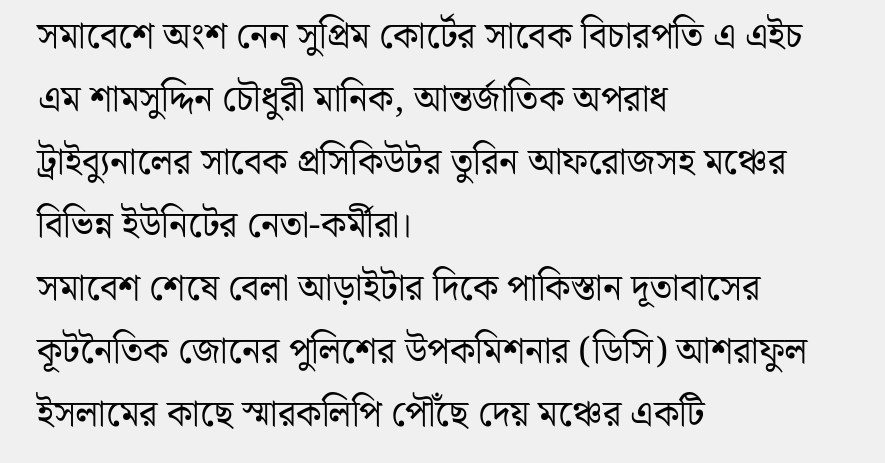সমাবেশে অংশ নেন সুপ্রিম কোর্টের সাবেক বিচারপতি এ এইচ এম শামসুদ্দিন চৌধুরী মানিক, আন্তর্জাতিক অপরাধ ট্রাইব্যুনালের সাবেক প্রসিকিউটর তুরিন আফরোজসহ মঞ্চের বিভিন্ন ইউনিটের নেতা-কর্মীরা।
সমাবেশ শেষে বেলা আড়াইটার দিকে পাকিস্তান দূতাবাসের কূটনৈতিক জোনের পুলিশের উপকমিশনার (ডিসি) আশরাফুল ইসলামের কাছে স্মারকলিপি পৌঁছে দেয় মঞ্চের একটি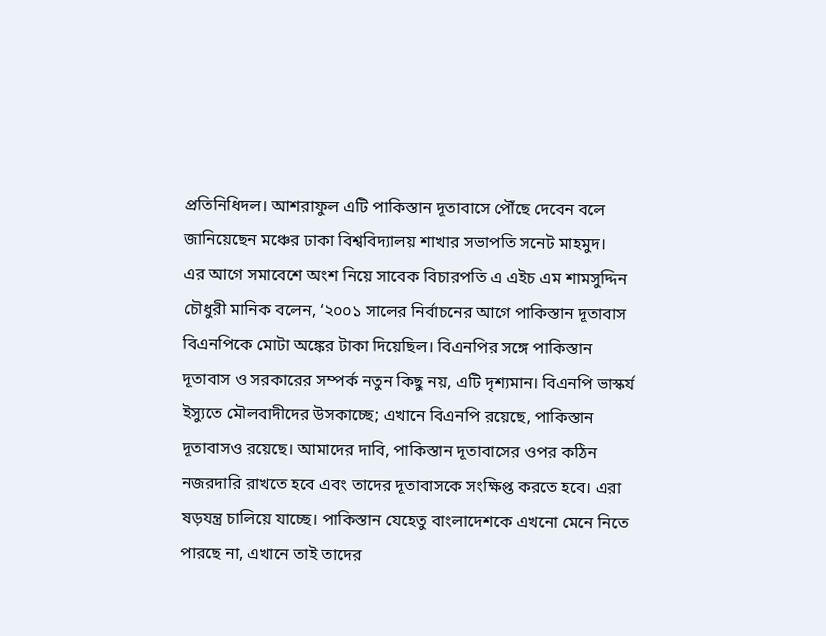প্রতিনিধিদল। আশরাফুল এটি পাকিস্তান দূতাবাসে পৌঁছে দেবেন বলে জানিয়েছেন মঞ্চের ঢাকা বিশ্ববিদ্যালয় শাখার সভাপতি সনেট মাহমুদ।
এর আগে সমাবেশে অংশ নিয়ে সাবেক বিচারপতি এ এইচ এম শামসুদ্দিন চৌধুরী মানিক বলেন, ‘২০০১ সালের নির্বাচনের আগে পাকিস্তান দূতাবাস বিএনপিকে মোটা অঙ্কের টাকা দিয়েছিল। বিএনপির সঙ্গে পাকিস্তান দূতাবাস ও সরকারের সম্পর্ক নতুন কিছু নয়, এটি দৃশ্যমান। বিএনপি ভাস্কর্য ইস্যুতে মৌলবাদীদের উসকাচ্ছে; এখানে বিএনপি রয়েছে, পাকিস্তান দূতাবাসও রয়েছে। আমাদের দাবি, পাকিস্তান দূতাবাসের ওপর কঠিন নজরদারি রাখতে হবে এবং তাদের দূতাবাসকে সংক্ষিপ্ত করতে হবে। এরা ষড়যন্ত্র চালিয়ে যাচ্ছে। পাকিস্তান যেহেতু বাংলাদেশকে এখনো মেনে নিতে পারছে না, এখানে তাই তাদের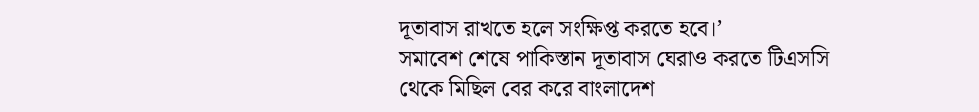দূতাবাস রাখতে হলে সংক্ষিপ্ত করতে হবে।’
সমাবেশ শেষে পাকিস্তান দূতাবাস ঘেরাও করতে টিএসসি থেকে মিছিল বের করে বাংলাদেশ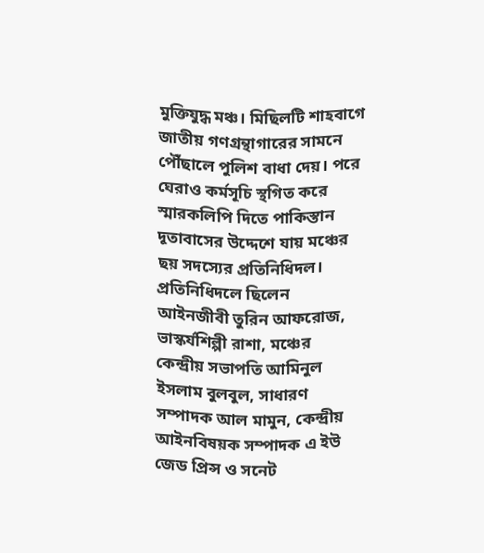মুক্তিযুদ্ধ মঞ্চ। মিছিলটি শাহবাগে জাতীয় গণগ্রন্থাগারের সামনে পৌঁছালে পুলিশ বাধা দেয়। পরে ঘেরাও কর্মসূচি স্থগিত করে স্মারকলিপি দিতে পাকিস্তান দূতাবাসের উদ্দেশে যায় মঞ্চের ছয় সদস্যের প্রতিনিধিদল। প্রতিনিধিদলে ছিলেন আইনজীবী তুরিন আফরোজ, ভাস্কর্যশিল্পী রাশা, মঞ্চের কেন্দ্রীয় সভাপতি আমিনুল ইসলাম বুলবুল, সাধারণ সম্পাদক আল মামুন, কেন্দ্রীয় আইনবিষয়ক সম্পাদক এ ইউ জেড প্রিন্স ও সনেট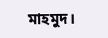মাহমুদ।